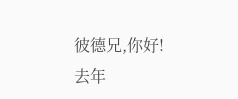彼德兄,你好!
去年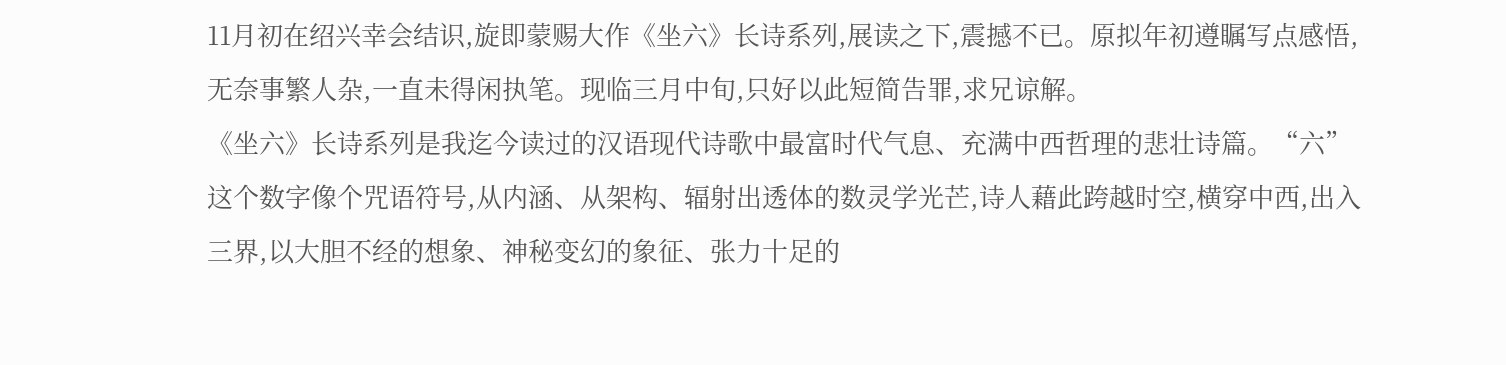11月初在绍兴幸会结识,旋即蒙赐大作《坐六》长诗系列,展读之下,震撼不已。原拟年初遵瞩写点感悟,无奈事繁人杂,一直未得闲执笔。现临三月中旬,只好以此短简告罪,求兄谅解。
《坐六》长诗系列是我迄今读过的汉语现代诗歌中最富时代气息、充满中西哲理的悲壮诗篇。“六”这个数字像个咒语符号,从内涵、从架构、辐射出透体的数灵学光芒,诗人藉此跨越时空,横穿中西,出入三界,以大胆不经的想象、神秘变幻的象征、张力十足的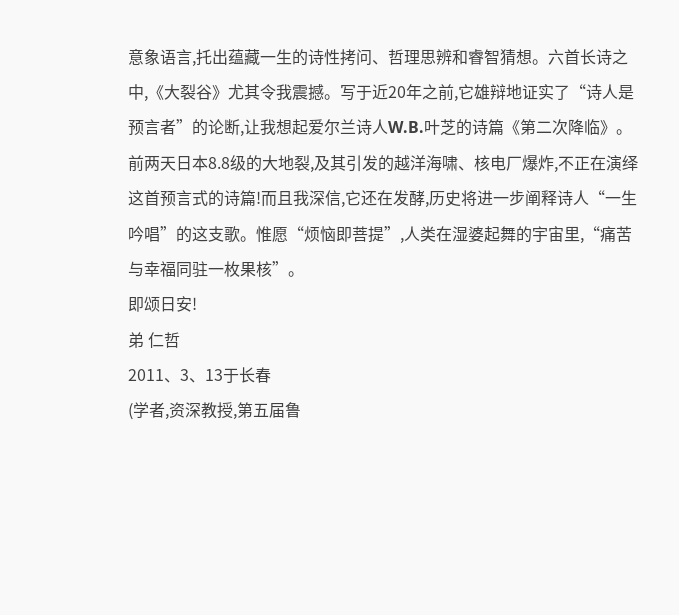意象语言,托出蕴藏一生的诗性拷问、哲理思辨和睿智猜想。六首长诗之中,《大裂谷》尤其令我震撼。写于近20年之前,它雄辩地证实了“诗人是预言者”的论断,让我想起爱尔兰诗人W.B.叶芝的诗篇《第二次降临》。前两天日本8.8级的大地裂,及其引发的越洋海啸、核电厂爆炸,不正在演绎这首预言式的诗篇!而且我深信,它还在发酵,历史将进一步阐释诗人“一生吟唱”的这支歌。惟愿“烦恼即菩提”,人类在湿婆起舞的宇宙里,“痛苦与幸福同驻一枚果核”。
即颂日安!
弟 仁哲
2011、3、13于长春
(学者,资深教授,第五届鲁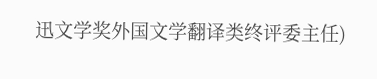迅文学奖外国文学翻译类终评委主任)